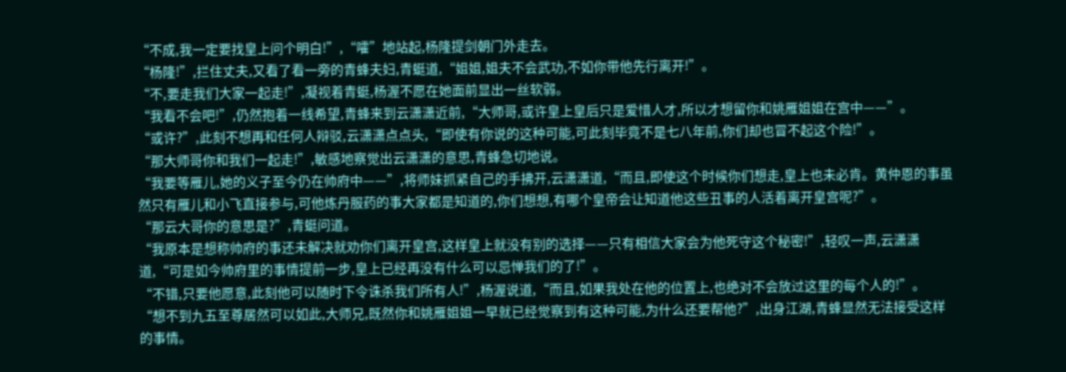“不成,我一定要找皇上问个明白!”,“嚯”地站起,杨隆提剑朝门外走去。
“杨隆!”,拦住丈夫,又看了看一旁的青蜂夫妇,青蜓道,“姐姐,姐夫不会武功,不如你带他先行离开!”。
“不,要走我们大家一起走!”,凝视着青蜓,杨渥不愿在她面前显出一丝软弱。
“我看不会吧!”,仍然抱着一线希望,青蜂来到云潇潇近前,“大师哥,或许皇上皇后只是爱惜人才,所以才想留你和姚雁姐姐在宫中——”。
“或许?”,此刻不想再和任何人辩驳,云潇潇点点头,“即使有你说的这种可能,可此刻毕竟不是七八年前,你们却也冒不起这个险!”。
“那大师哥你和我们一起走!”,敏感地察觉出云潇潇的意思,青蜂急切地说。
“我要等雁儿,她的义子至今仍在帅府中——”,将师妹抓紧自己的手拂开,云潇潇道,“而且,即使这个时候你们想走,皇上也未必肯。黄仲恩的事虽然只有雁儿和小飞直接参与,可他炼丹服药的事大家都是知道的,你们想想,有哪个皇帝会让知道他这些丑事的人活着离开皇宫呢?”。
“那云大哥你的意思是?”,青蜓问道。
“我原本是想称帅府的事还未解决就劝你们离开皇宫,这样皇上就没有别的选择——只有相信大家会为他死守这个秘密!”,轻叹一声,云潇潇道,“可是如今帅府里的事情提前一步,皇上已经再没有什么可以忌惮我们的了!”。
“不错,只要他愿意,此刻他可以随时下令诛杀我们所有人!”,杨渥说道,“而且,如果我处在他的位置上,也绝对不会放过这里的每个人的!”。
“想不到九五至尊居然可以如此,大师兄,既然你和姚雁姐姐一早就已经觉察到有这种可能,为什么还要帮他?”,出身江湖,青蜂显然无法接受这样的事情。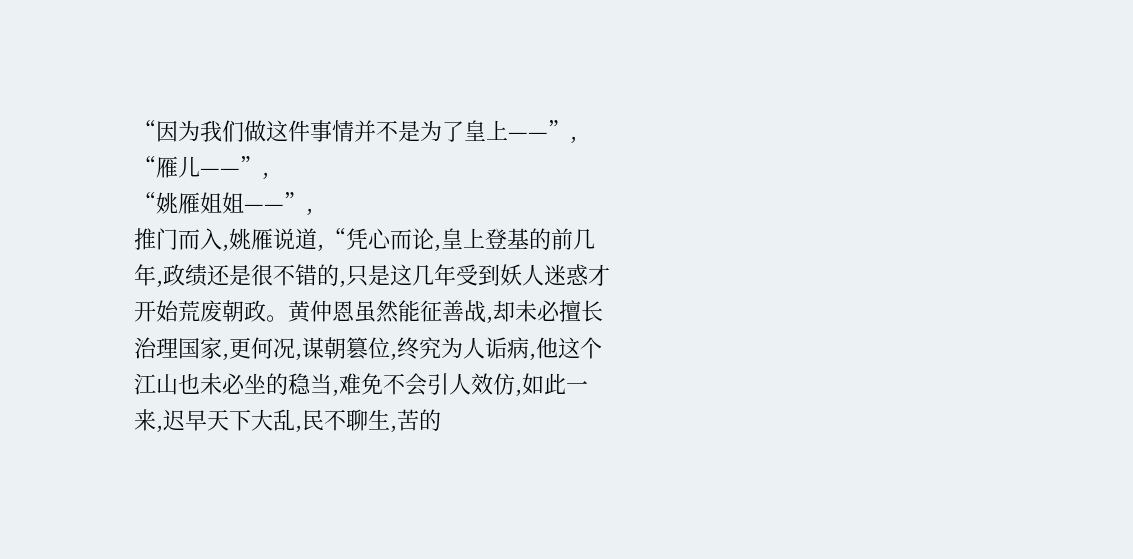“因为我们做这件事情并不是为了皇上——”,
“雁儿——”,
“姚雁姐姐——”,
推门而入,姚雁说道,“凭心而论,皇上登基的前几年,政绩还是很不错的,只是这几年受到妖人迷惑才开始荒废朝政。黄仲恩虽然能征善战,却未必擅长治理国家,更何况,谋朝篡位,终究为人诟病,他这个江山也未必坐的稳当,难免不会引人效仿,如此一来,迟早天下大乱,民不聊生,苦的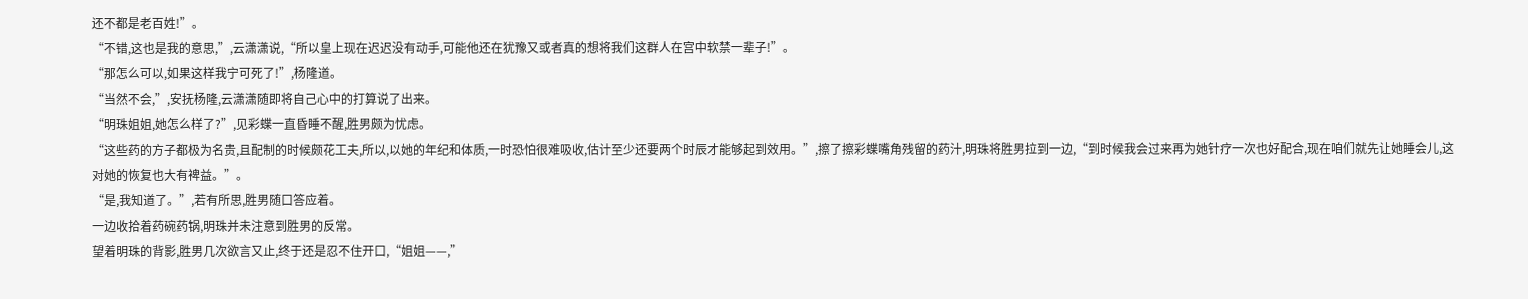还不都是老百姓!”。
“不错,这也是我的意思,”,云潇潇说,“所以皇上现在迟迟没有动手,可能他还在犹豫又或者真的想将我们这群人在宫中软禁一辈子!”。
“那怎么可以,如果这样我宁可死了!”,杨隆道。
“当然不会,”,安抚杨隆,云潇潇随即将自己心中的打算说了出来。
“明珠姐姐,她怎么样了?”,见彩蝶一直昏睡不醒,胜男颇为忧虑。
“这些药的方子都极为名贵,且配制的时候颇花工夫,所以,以她的年纪和体质,一时恐怕很难吸收,估计至少还要两个时辰才能够起到效用。”,擦了擦彩蝶嘴角残留的药汁,明珠将胜男拉到一边,“到时候我会过来再为她针疗一次也好配合,现在咱们就先让她睡会儿,这对她的恢复也大有裨益。”。
“是,我知道了。”,若有所思,胜男随口答应着。
一边收拾着药碗药锅,明珠并未注意到胜男的反常。
望着明珠的背影,胜男几次欲言又止,终于还是忍不住开口,“姐姐——,”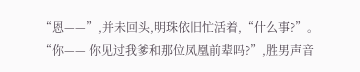“恩——”,并未回头,明珠依旧忙活着,“什么事?”。
“你—— 你见过我爹和那位凤凰前辈吗?”,胜男声音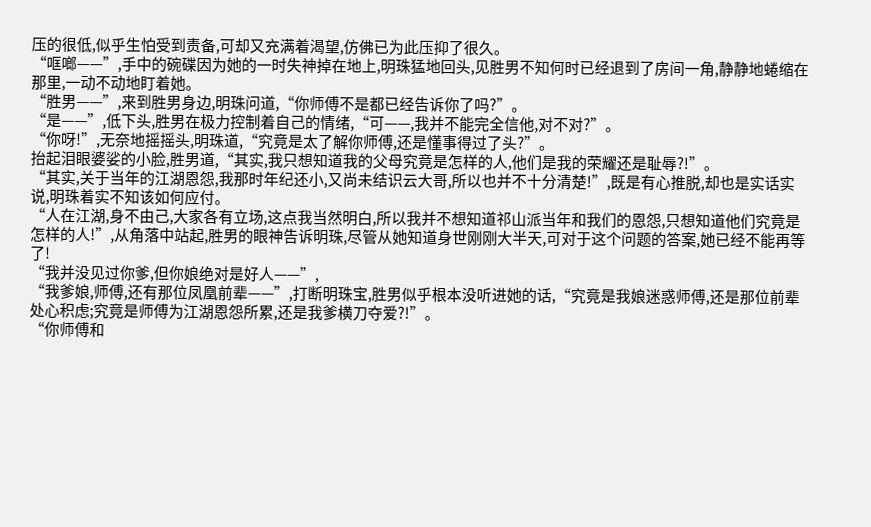压的很低,似乎生怕受到责备,可却又充满着渴望,仿佛已为此压抑了很久。
“哐啷——”,手中的碗碟因为她的一时失神掉在地上,明珠猛地回头,见胜男不知何时已经退到了房间一角,静静地蜷缩在那里,一动不动地盯着她。
“胜男——”,来到胜男身边,明珠问道,“你师傅不是都已经告诉你了吗?”。
“是——”,低下头,胜男在极力控制着自己的情绪,“可——,我并不能完全信他,对不对?”。
“你呀!”,无奈地摇摇头,明珠道,“究竟是太了解你师傅,还是懂事得过了头?”。
抬起泪眼婆娑的小脸,胜男道,“其实,我只想知道我的父母究竟是怎样的人,他们是我的荣耀还是耻辱?!”。
“其实,关于当年的江湖恩怨,我那时年纪还小,又尚未结识云大哥,所以也并不十分清楚!”,既是有心推脱,却也是实话实说,明珠着实不知该如何应付。
“人在江湖,身不由己,大家各有立场,这点我当然明白,所以我并不想知道祁山派当年和我们的恩怨,只想知道他们究竟是怎样的人!”,从角落中站起,胜男的眼神告诉明珠,尽管从她知道身世刚刚大半天,可对于这个问题的答案,她已经不能再等了!
“我并没见过你爹,但你娘绝对是好人——”,
“我爹娘,师傅,还有那位凤凰前辈——”,打断明珠宝,胜男似乎根本没听进她的话,“究竟是我娘迷惑师傅,还是那位前辈处心积虑;究竟是师傅为江湖恩怨所累,还是我爹横刀夺爱?!”。
“你师傅和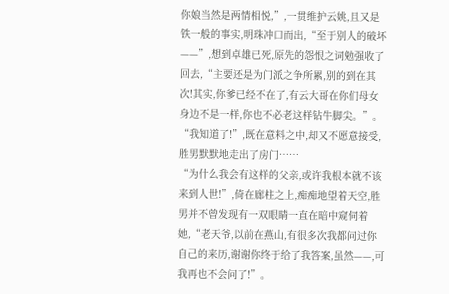你娘当然是两情相悦,”,一贯维护云姚,且又是铁一般的事实,明珠冲口而出,“至于别人的破坏——”,想到卓雄已死,原先的怨恨之词勉强收了回去,“主要还是为门派之争所累,别的到在其次!其实,你爹已经不在了,有云大哥在你们母女身边不是一样,你也不必老这样钻牛脚尖。”。
“我知道了!”,既在意料之中,却又不愿意接受,胜男默默地走出了房门……
“为什么我会有这样的父亲,或许我根本就不该来到人世!”,倚在廊柱之上,痴痴地望着天空,胜男并不曾发现有一双眼睛一直在暗中窥伺着她,“老天爷,以前在燕山,有很多次我都问过你自己的来历,谢谢你终于给了我答案,虽然——,可我再也不会问了!”。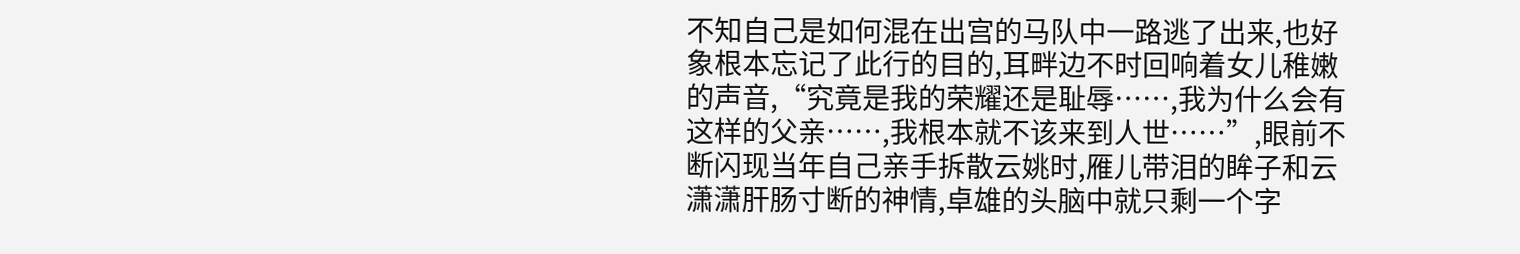不知自己是如何混在出宫的马队中一路逃了出来,也好象根本忘记了此行的目的,耳畔边不时回响着女儿稚嫩的声音,“究竟是我的荣耀还是耻辱……,我为什么会有这样的父亲……,我根本就不该来到人世……”,眼前不断闪现当年自己亲手拆散云姚时,雁儿带泪的眸子和云潇潇肝肠寸断的神情,卓雄的头脑中就只剩一个字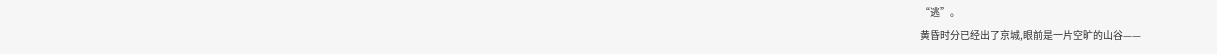“逃”。
黄昏时分已经出了京城,眼前是一片空旷的山谷——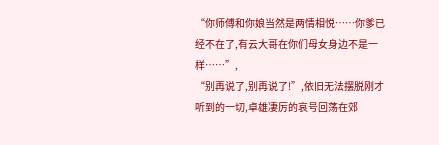“你师傅和你娘当然是两情相悦……你爹已经不在了,有云大哥在你们母女身边不是一样……”,
“别再说了,别再说了!”,依旧无法摆脱刚才听到的一切,卓雄凄厉的哀号回荡在郊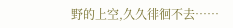野的上空,久久徘徊不去……